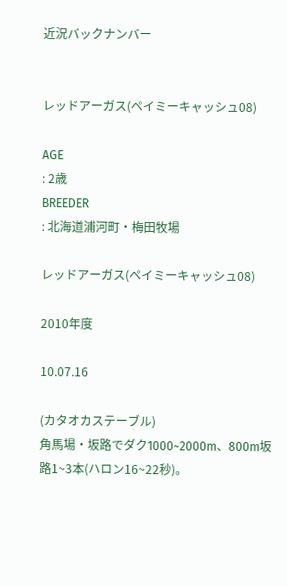近況バックナンバー


レッドアーガス(ペイミーキャッシュ08)

AGE
: 2歳
BREEDER
: 北海道浦河町・梅田牧場

レッドアーガス(ペイミーキャッシュ08)

2010年度

10.07.16

(カタオカステーブル)
角馬場・坂路でダク1000~2000m、800m坂路1~3本(ハロン16~22秒)。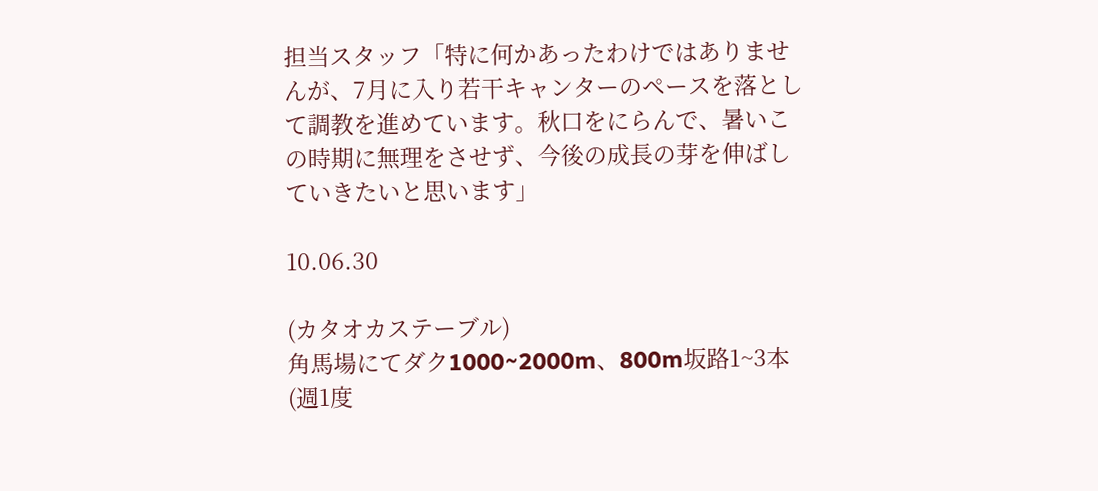担当スタッフ「特に何かあったわけではありませんが、7月に入り若干キャンターのペースを落として調教を進めています。秋口をにらんで、暑いこの時期に無理をさせず、今後の成長の芽を伸ばしていきたいと思います」

10.06.30

(カタオカステーブル)
角馬場にてダク1000~2000m、800m坂路1~3本(週1度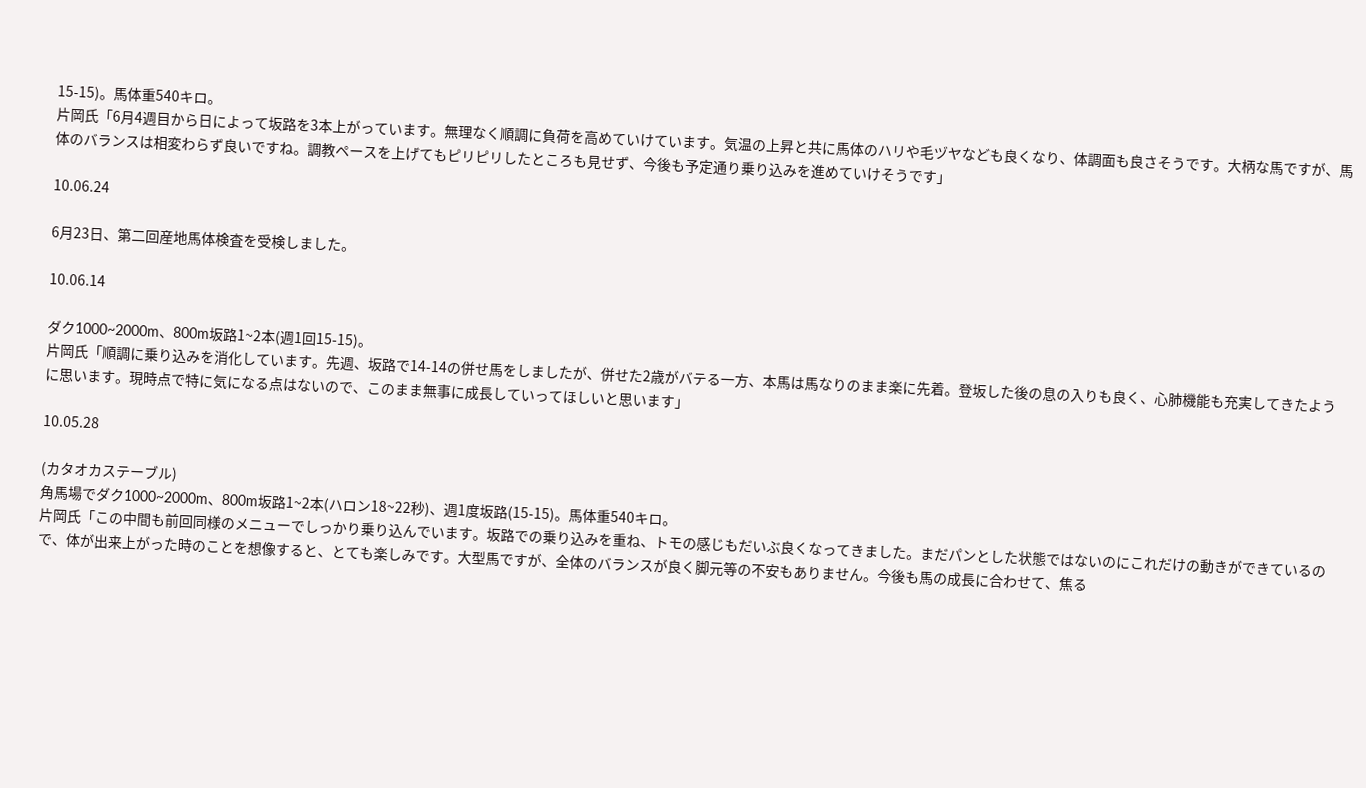15-15)。馬体重540キロ。
片岡氏「6月4週目から日によって坂路を3本上がっています。無理なく順調に負荷を高めていけています。気温の上昇と共に馬体のハリや毛ヅヤなども良くなり、体調面も良さそうです。大柄な馬ですが、馬体のバランスは相変わらず良いですね。調教ペースを上げてもピリピリしたところも見せず、今後も予定通り乗り込みを進めていけそうです」

10.06.24

6月23日、第二回産地馬体検査を受検しました。

10.06.14

ダク1000~2000m、800m坂路1~2本(週1回15-15)。
片岡氏「順調に乗り込みを消化しています。先週、坂路で14-14の併せ馬をしましたが、併せた2歳がバテる一方、本馬は馬なりのまま楽に先着。登坂した後の息の入りも良く、心肺機能も充実してきたように思います。現時点で特に気になる点はないので、このまま無事に成長していってほしいと思います」

10.05.28

(カタオカステーブル)
角馬場でダク1000~2000m、800m坂路1~2本(ハロン18~22秒)、週1度坂路(15-15)。馬体重540キロ。
片岡氏「この中間も前回同様のメニューでしっかり乗り込んでいます。坂路での乗り込みを重ね、トモの感じもだいぶ良くなってきました。まだパンとした状態ではないのにこれだけの動きができているので、体が出来上がった時のことを想像すると、とても楽しみです。大型馬ですが、全体のバランスが良く脚元等の不安もありません。今後も馬の成長に合わせて、焦る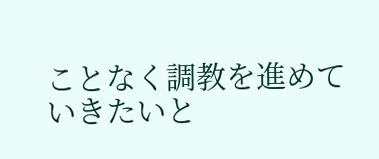ことなく調教を進めていきたいと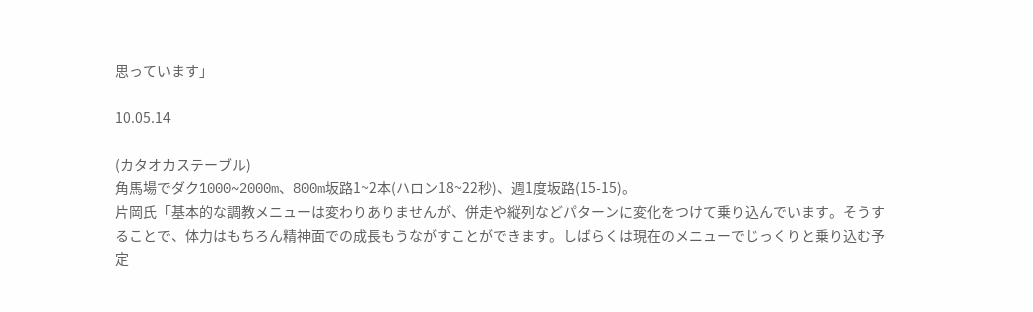思っています」

10.05.14

(カタオカステーブル)
角馬場でダク1000~2000m、800m坂路1~2本(ハロン18~22秒)、週1度坂路(15-15)。
片岡氏「基本的な調教メニューは変わりありませんが、併走や縦列などパターンに変化をつけて乗り込んでいます。そうすることで、体力はもちろん精神面での成長もうながすことができます。しばらくは現在のメニューでじっくりと乗り込む予定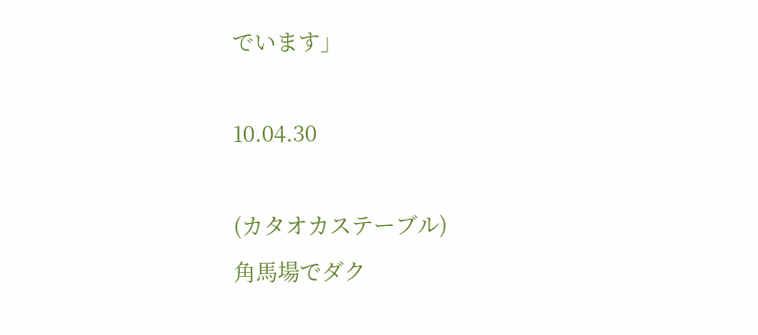でいます」

10.04.30

(カタオカステーブル)
角馬場でダク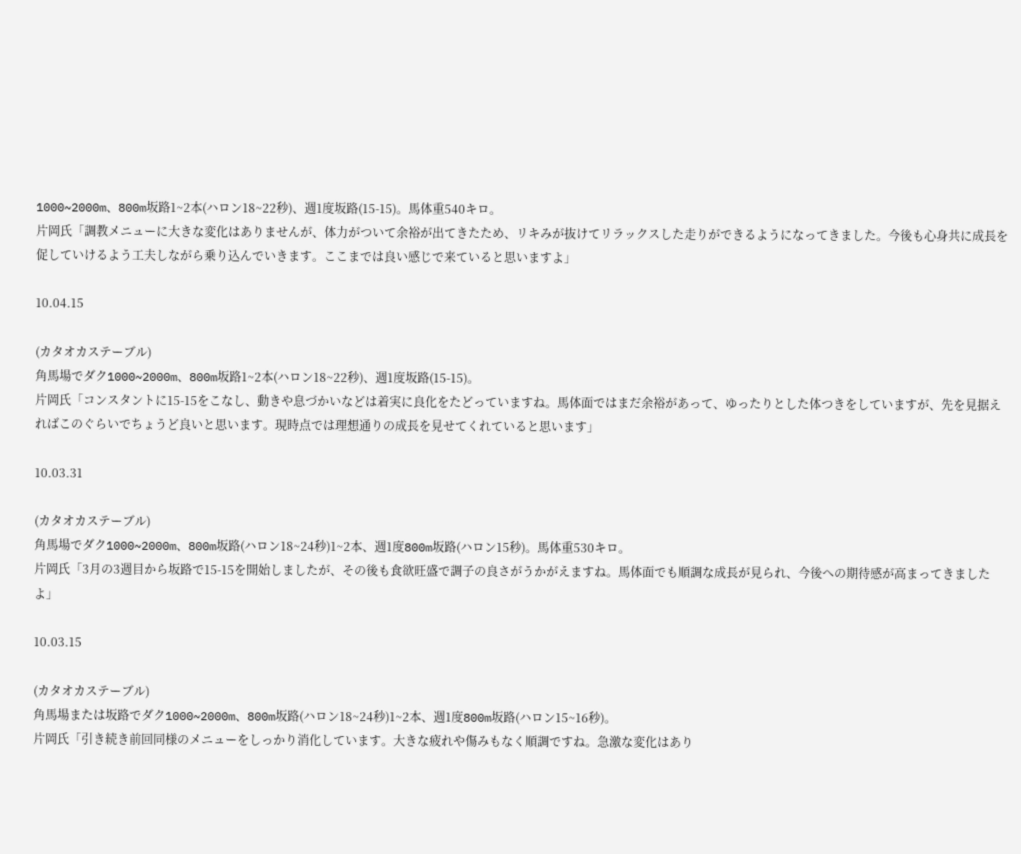1000~2000m、800m坂路1~2本(ハロン18~22秒)、週1度坂路(15-15)。馬体重540キロ。
片岡氏「調教メニューに大きな変化はありませんが、体力がついて余裕が出てきたため、リキみが抜けてリラックスした走りができるようになってきました。今後も心身共に成長を促していけるよう工夫しながら乗り込んでいきます。ここまでは良い感じで来ていると思いますよ」

10.04.15

(カタオカステーブル)
角馬場でダク1000~2000m、800m坂路1~2本(ハロン18~22秒)、週1度坂路(15-15)。
片岡氏「コンスタントに15-15をこなし、動きや息づかいなどは着実に良化をたどっていますね。馬体面ではまだ余裕があって、ゆったりとした体つきをしていますが、先を見据えればこのぐらいでちょうど良いと思います。現時点では理想通りの成長を見せてくれていると思います」

10.03.31

(カタオカステーブル)
角馬場でダク1000~2000m、800m坂路(ハロン18~24秒)1~2本、週1度800m坂路(ハロン15秒)。馬体重530キロ。
片岡氏「3月の3週目から坂路で15-15を開始しましたが、その後も食欲旺盛で調子の良さがうかがえますね。馬体面でも順調な成長が見られ、今後への期待感が高まってきましたよ」

10.03.15

(カタオカステーブル)
角馬場または坂路でダク1000~2000m、800m坂路(ハロン18~24秒)1~2本、週1度800m坂路(ハロン15~16秒)。
片岡氏「引き続き前回同様のメニューをしっかり消化しています。大きな疲れや傷みもなく順調ですね。急激な変化はあり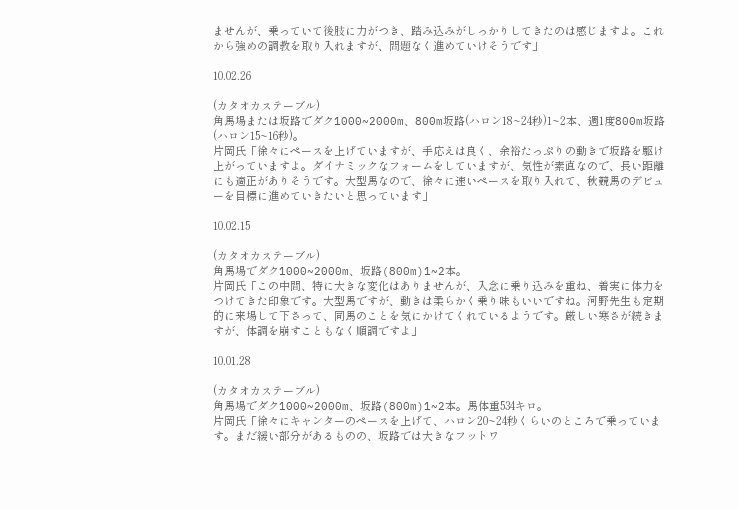ませんが、乗っていて後肢に力がつき、踏み込みがしっかりしてきたのは感じますよ。これから強めの調教を取り入れますが、問題なく進めていけそうです」

10.02.26

(カタオカステーブル)
角馬場または坂路でダク1000~2000m、800m坂路(ハロン18~24秒)1~2本、週1度800m坂路(ハロン15~16秒)。
片岡氏「徐々にペースを上げていますが、手応えは良く、余裕たっぷりの動きで坂路を駆け上がっていますよ。ダイナミックなフォームをしていますが、気性が素直なので、長い距離にも適正がありそうです。大型馬なので、徐々に速いペースを取り入れて、秋競馬のデビューを目標に進めていきたいと思っています」

10.02.15

(カタオカステーブル)
角馬場でダク1000~2000m、坂路(800m)1~2本。
片岡氏「この中間、特に大きな変化はありませんが、入念に乗り込みを重ね、着実に体力をつけてきた印象です。大型馬ですが、動きは柔らかく乗り味もいいですね。河野先生も定期的に来場して下さって、同馬のことを気にかけてくれているようです。厳しい寒さが続きますが、体調を崩すこともなく順調ですよ」

10.01.28

(カタオカステーブル)
角馬場でダク1000~2000m、坂路(800m)1~2本。馬体重534キロ。
片岡氏「徐々にキャンターのペースを上げて、ハロン20~24秒くらいのところで乗っています。まだ緩い部分があるものの、坂路では大きなフットワ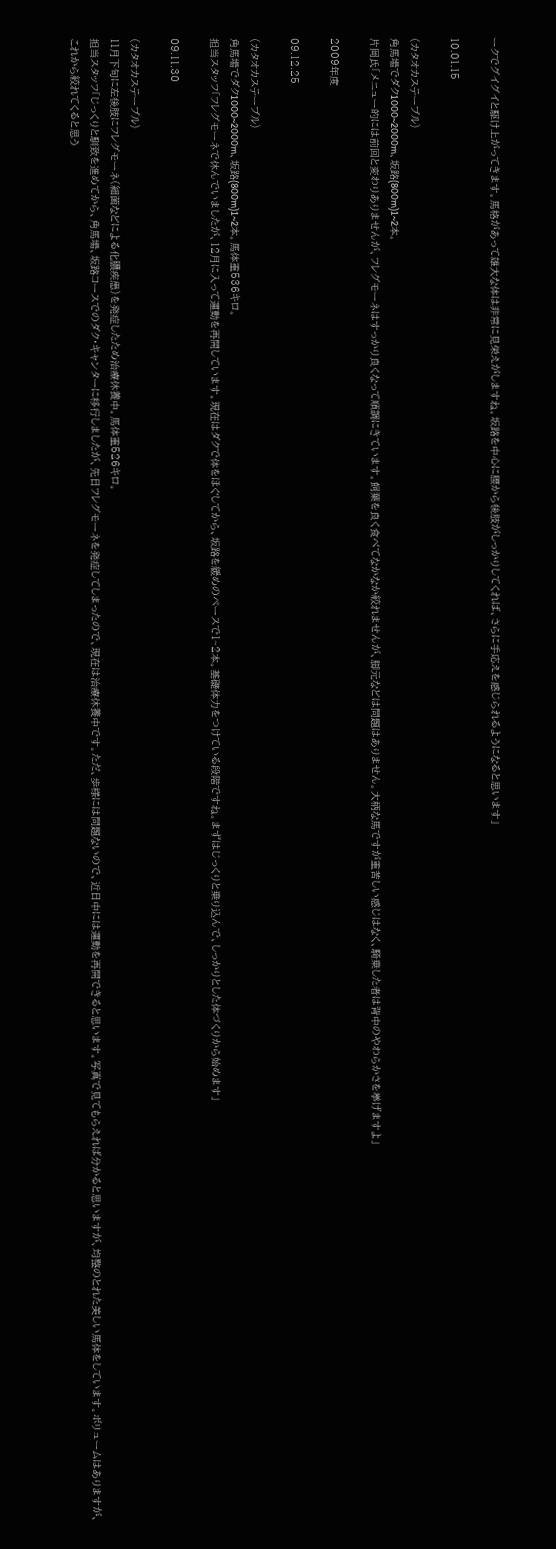ークでグイグイと駆け上がってきます。馬格があって雄大な体は非常に見栄えがしますね。坂路を中心に腰から後肢がしっかりしてくれば、さらに手応えを感じられるようになると思います」

10.01.15

(カタオカステーブル)
角馬場でダク1000~2000m、坂路(800m)1~2本。
片岡氏「メニュー的には前回と変わりありませんが、フレグモーネはすっかり良くなって順調にきています。飼葉を良く食べてなかなか絞れませんが、脚元などは問題はありません。大柄な馬ですが重苦しい感じはなく、騎乗した者は背中のやわらかさを挙げますよ」

2009年度

09.12.25

(カタオカステーブル)
角馬場でダク1000~2000m、坂路(800m)1~2本。馬体重536キロ。
担当スタッフ「フレグモーネで休んでいましたが、12月に入って運動を再開しています。現在はダクで体をほぐしてから、坂路を緩めのペースで1~2本。基礎体力をつけている段階ですね。まずはじっくりと乗り込んで、しっかりとした体づくりから始めます」

09.11.30

(カタオカステーブル)
11月下旬に左後肢にフレグモーネ(細菌などによる化膿疾患)を発症したため治療休養中。馬体重526キロ。
担当スタッフ「じっくりと馴致を進めてから、角馬場、坂路コースでのダク・キャンターに移行しましたが、先日フレグモーネを発症してしまったので、現在は治療休養中です。ただ、歩様には問題ないので、近日中には運動を再開できると思います。写真で見てもらえれば分かると思いますが、均整のとれた美しい馬体をしています。ボリュームはありますが、これから絞れてくると思う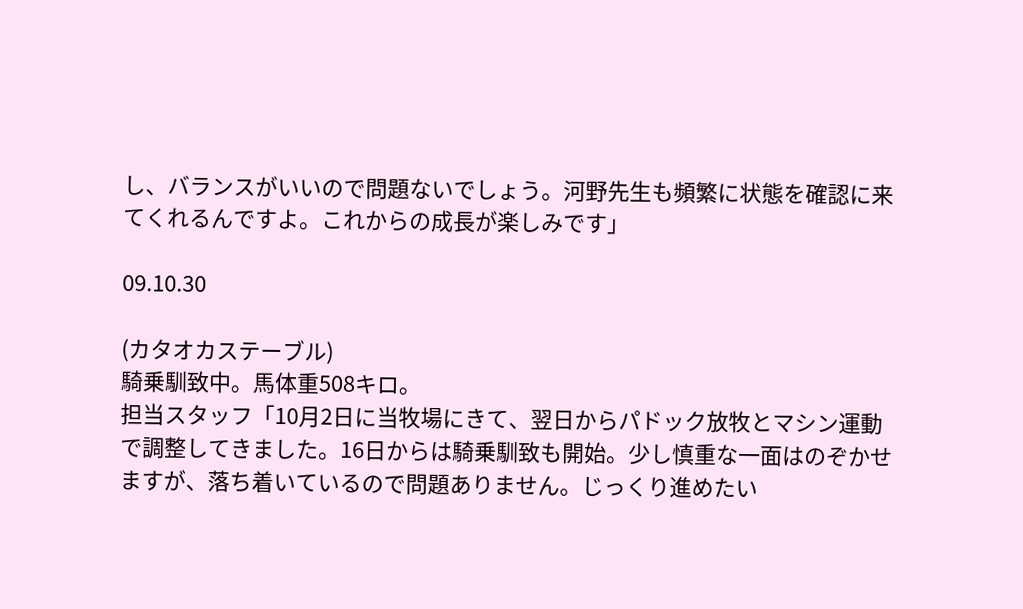し、バランスがいいので問題ないでしょう。河野先生も頻繁に状態を確認に来てくれるんですよ。これからの成長が楽しみです」

09.10.30

(カタオカステーブル)
騎乗馴致中。馬体重508キロ。
担当スタッフ「10月2日に当牧場にきて、翌日からパドック放牧とマシン運動で調整してきました。16日からは騎乗馴致も開始。少し慎重な一面はのぞかせますが、落ち着いているので問題ありません。じっくり進めたい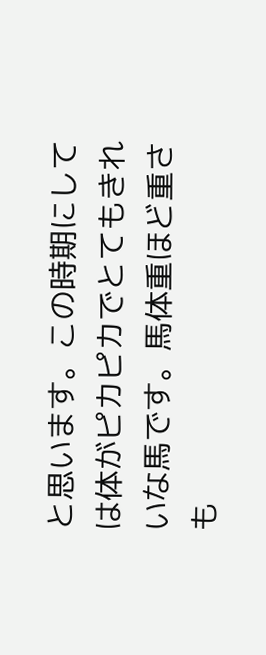と思います。この時期にしては体がピカピカでとてもきれいな馬です。馬体重ほど重さも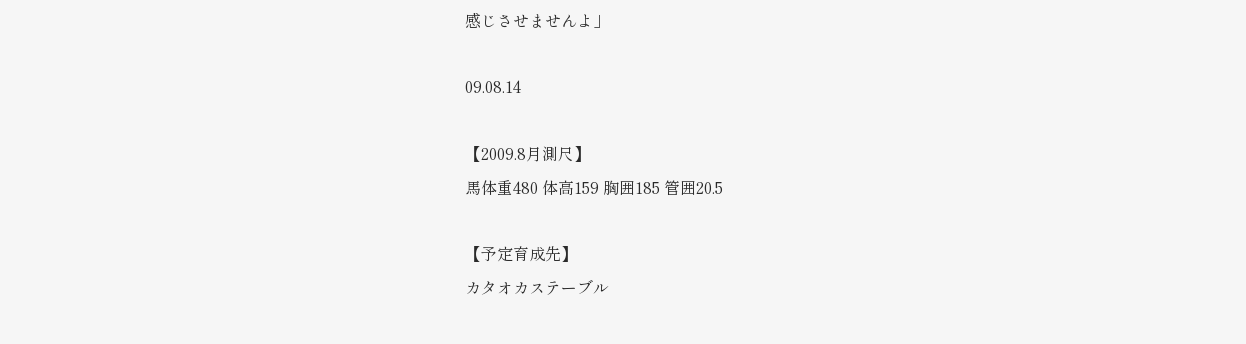感じさせませんよ」

09.08.14

【2009.8月測尺】
馬体重480 体高159 胸囲185 管囲20.5

【予定育成先】
カタオカステーブル